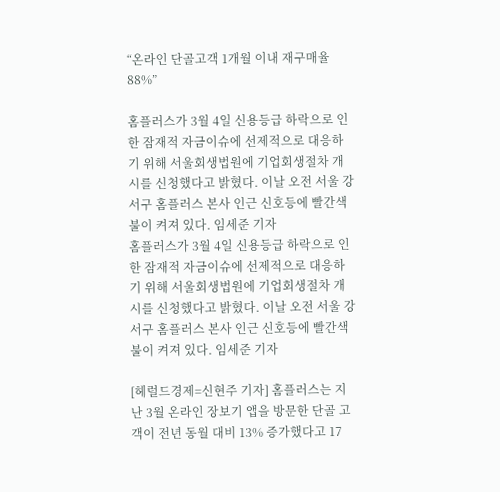“온라인 단골고객 1개월 이내 재구매율 88%”

홈플러스가 3월 4일 신용등급 하락으로 인한 잠재적 자금이슈에 선제적으로 대응하기 위해 서울회생법원에 기업회생절차 개시를 신청했다고 밝혔다. 이날 오전 서울 강서구 홈플러스 본사 인근 신호등에 빨간색 불이 켜져 있다. 임세준 기자
홈플러스가 3월 4일 신용등급 하락으로 인한 잠재적 자금이슈에 선제적으로 대응하기 위해 서울회생법원에 기업회생절차 개시를 신청했다고 밝혔다. 이날 오전 서울 강서구 홈플러스 본사 인근 신호등에 빨간색 불이 켜져 있다. 임세준 기자

[헤럴드경제=신현주 기자] 홈플러스는 지난 3월 온라인 장보기 앱을 방문한 단골 고객이 전년 동월 대비 13% 증가했다고 17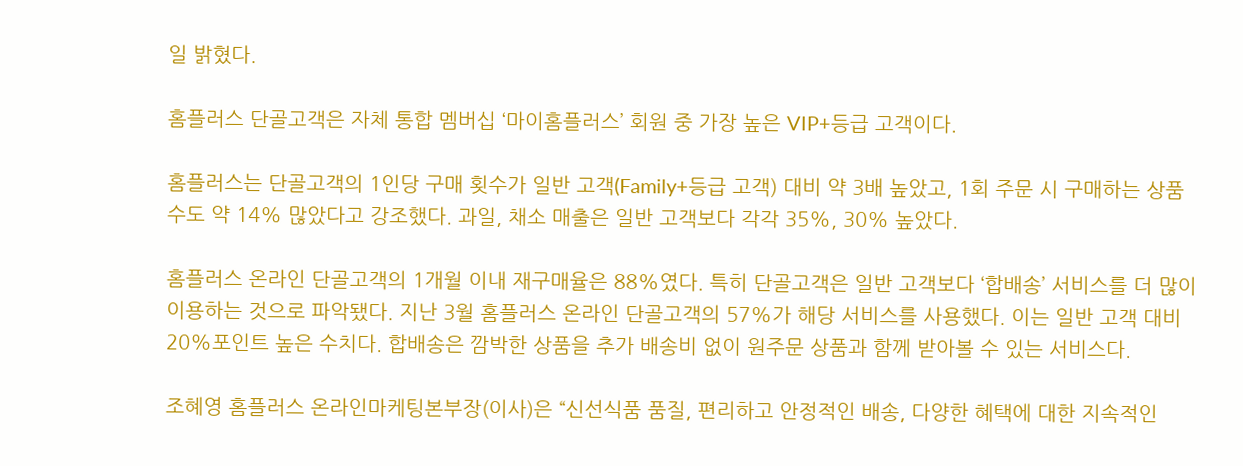일 밝혔다.

홈플러스 단골고객은 자체 통합 멤버십 ‘마이홈플러스’ 회원 중 가장 높은 VIP+등급 고객이다.

홈플러스는 단골고객의 1인당 구매 횟수가 일반 고객(Family+등급 고객) 대비 약 3배 높았고, 1회 주문 시 구매하는 상품 수도 약 14% 많았다고 강조했다. 과일, 채소 매출은 일반 고객보다 각각 35%, 30% 높았다.

홈플러스 온라인 단골고객의 1개월 이내 재구매율은 88%였다. 특히 단골고객은 일반 고객보다 ‘합배송’ 서비스를 더 많이 이용하는 것으로 파악됐다. 지난 3월 홈플러스 온라인 단골고객의 57%가 해당 서비스를 사용했다. 이는 일반 고객 대비 20%포인트 높은 수치다. 합배송은 깜박한 상품을 추가 배송비 없이 원주문 상품과 함께 받아볼 수 있는 서비스다.

조혜영 홈플러스 온라인마케팅본부장(이사)은 “신선식품 품질, 편리하고 안정적인 배송, 다양한 혜택에 대한 지속적인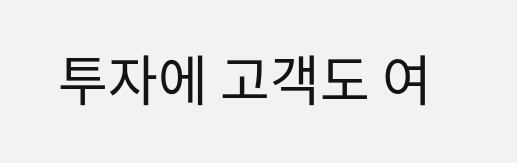투자에 고객도 여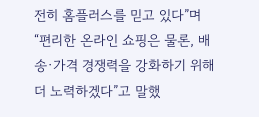전히 홈플러스를 믿고 있다”며 “편리한 온라인 쇼핑은 물론, 배송∙가격 경쟁력을 강화하기 위해 더 노력하겠다”고 말했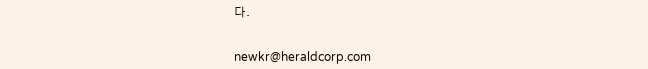다.


newkr@heraldcorp.com